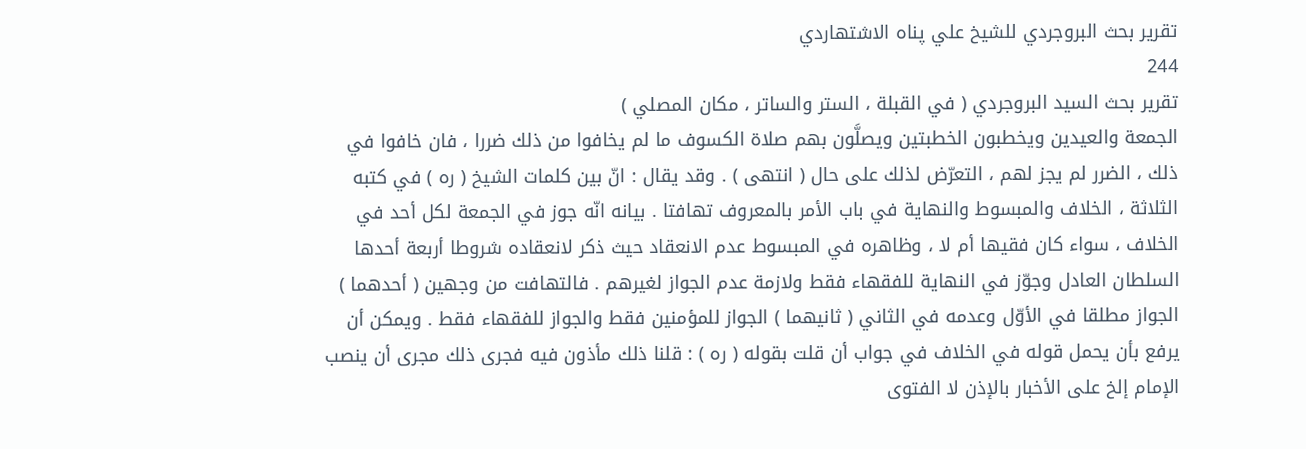تقرير بحث البروجردي للشيخ علي پناه الاشتهاردي
244
تقرير بحث السيد البروجردي ( في القبلة ، الستر والساتر ، مكان المصلي )
الجمعة والعيدين ويخطبون الخطبتين ويصلَّون بهم صلاة الكسوف ما لم يخافوا من ذلك ضررا ، فان خافوا في ذلك ، الضرر لم يجز لهم ، التعرّض لذلك على حال ( انتهى ) . وقد يقال : انّ بين كلمات الشيخ ( ره ) في كتبه الثلاثة ، الخلاف والمبسوط والنهاية في باب الأمر بالمعروف تهافتا . بيانه انّه جوز في الجمعة لكل أحد في الخلاف ، سواء كان فقيها أم لا ، وظاهره في المبسوط عدم الانعقاد حيث ذكر لانعقاده شروطا أربعة أحدها السلطان العادل وجوّز في النهاية للفقهاء فقط ولازمة عدم الجواز لغيرهم . فالتهافت من وجهين ( أحدهما ) الجواز مطلقا في الأوّل وعدمه في الثاني ( ثانيهما ) الجواز للمؤمنين فقط والجواز للفقهاء فقط . ويمكن أن يرفع بأن يحمل قوله في الخلاف في جواب أن قلت بقوله ( ره ) : قلنا ذلك مأذون فيه فجرى ذلك مجرى أن ينصب الإمام إلخ على الأخبار بالإذن لا الفتوى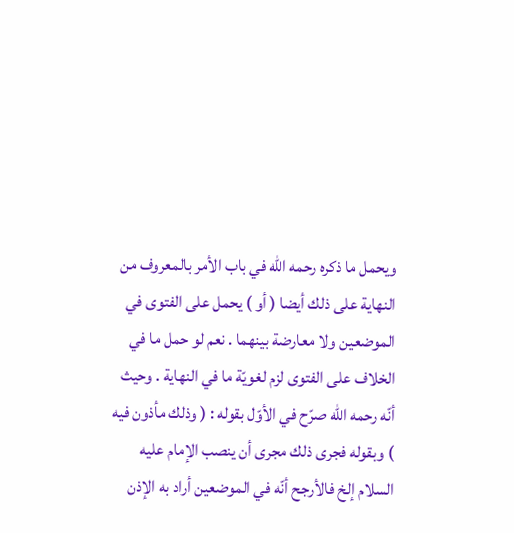ويحمل ما ذكره رحمه الله في باب الأمر بالمعروف من النهاية على ذلك أيضا ( أو ) يحمل على الفتوى في الموضعين ولا معارضة بينهما . نعم لو حمل ما في الخلاف على الفتوى لزم لغويّة ما في النهاية . وحيث أنّه رحمه الله صرّح في الأوّل بقوله : ( وذلك مأذون فيه ) وبقوله فجرى ذلك مجرى أن ينصب الإمام عليه السلام إلخ فالأرجح أنّه في الموضعين أراد به الإذن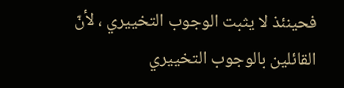فحينئذ لا يثبت الوجوب التخييري ، لأنّ القائلين بالوجوب التخييري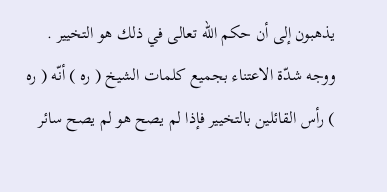يذهبون إلى أن حكم الله تعالى في ذلك هو التخيير . ووجه شدّة الاعتناء بجميع كلمات الشيخ ( ره ) أنّه ( ره ) رأس القائلين بالتخيير فإذا لم يصح هو لم يصح سائر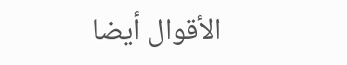الأقوال أيضا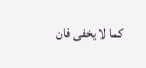كما لا يخفى فان